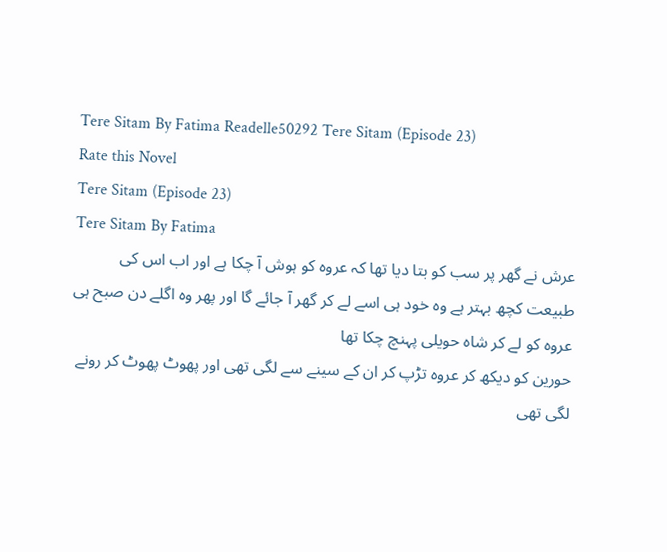Tere Sitam By Fatima Readelle50292 Tere Sitam (Episode 23)
Rate this Novel
Tere Sitam (Episode 23)
Tere Sitam By Fatima
عرش نے گھر پر سب کو بتا دیا تھا کہ عروہ کو ہوش آ چکا ہے اور اب اس کی طبیعت کچھ بہتر ہے وہ خود ہی اسے لے کر گھر آ جائے گا اور پھر وہ اگلے دن صبح ہی عروہ کو لے کر شاہ حویلی پہنچ چکا تھا
حورین کو دیکھ کر عروہ تڑپ کر ان کے سینے سے لگی تھی اور پھوٹ پھوٹ کر رونے لگی تھی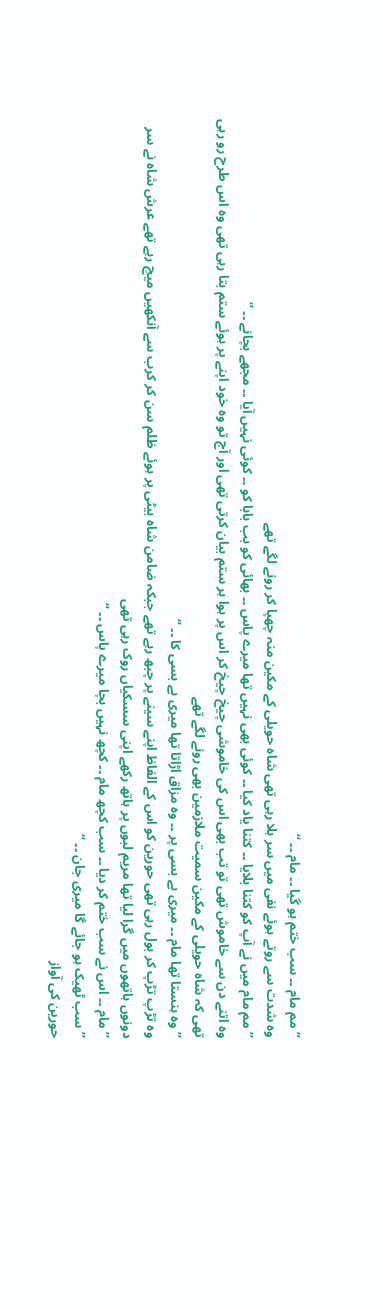” مم مام ۔۔ سب ختم ہو گیا ۔۔ مام ۔۔ “
وہ شدت سے روتے ہوئے نفی میں سر ہلا رہی تھی شاہ حویلی کے مکین منہ چھپا کر رونے لگے تھے
” مم مام میں نے آپ کو کتنا بلایا ۔۔ کتنا یاد کیا ۔۔ کوئی بھی نہیں تھا میرے پاس ۔۔ بھائی کو بب بابا کو ۔۔ کوئی نہیں آیا ۔۔ مجھے بچانے ۔۔ “
وہ اتنے دن سے خاموش تھی تو تب بھی اس کی خاموشی چیخ چیخ کر اس پر ہوا ہر ستم بیان کرتی تھی اور آج تو وہ خود اپنے پر ہوئے ستم بتا رہی تھی وہ اس طرح رو رہی تھی کہ شاہ حویلی کے مکین سمیت ملازمین بھی رونے لگے تھے
” وہ ہنستا تھا مام ۔۔ میری بے بسی پر ۔۔ وہ مزاق اڑاتا تھا میری بے بسی کا ۔۔ “
وہ تڑپ تڑپ کر بول رہی تھی حورین کو اس کے الفاظ اپنے سینے پر چبھ رہے تھے جبکہ ضامن شاہ بیٹی پر ہوئے ظلم سن کر کرب سے آنکھیں میچ رہے تھے عرش شاہ نے سر دونوں ہاتھوں میں گرا لیا تھا مریم لبوں پر ہاتھ رکھے اپنی سسکیاں روک رہی تھی
” مام ۔۔ اس نے سب ختم کر دیا ۔۔ سب کچھ مام ۔۔ کچھ نہیں بچا میرے پاس ۔۔ “
” سب ٹھیک ہو جائے گا میری جان ۔۔ “
حورین کی آواز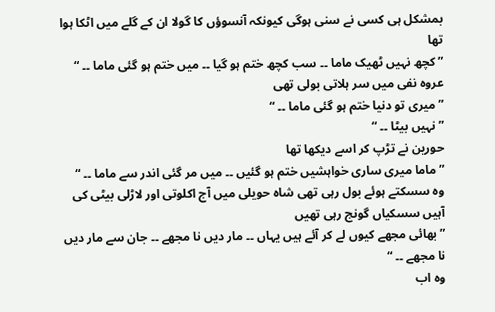بمشکل ہی کسی نے سنی ہوگی کیونکہ آنسوؤں کا گولا ان کے گلے میں اٹکا ہوا تھا
” کچھ نہیں ٹھیک ماما ۔۔ سب کچھ ختم ہو گیا ۔۔ میں ختم ہو گئی ماما ۔۔ “
عروہ نفی میں سر ہلاتی بولی تھی
” میری تو دنیا ختم ہو گئی ماما ۔۔ “
” نہیں بیٹا ۔۔ “
حورین نے تڑپ کر اسے دیکھا تھا
” ماما میری ساری خواہشیں ختم ہو گئیں ۔۔ میں مر گئی اندر سے ماما ۔۔ “
وہ سسکتے ہوئے بول رہی تھی شاہ حویلی میں آج اکلوتی اور لاڑلی بیٹی کی آہیں سسکیاں گونج رہی تھیں
” بھائی مجھے کیوں لے کر آئے ہیں یہاں ۔۔ مار دیں نا مجھے ۔۔ جان سے مار دیں نا مجھے ۔۔ “
وہ اب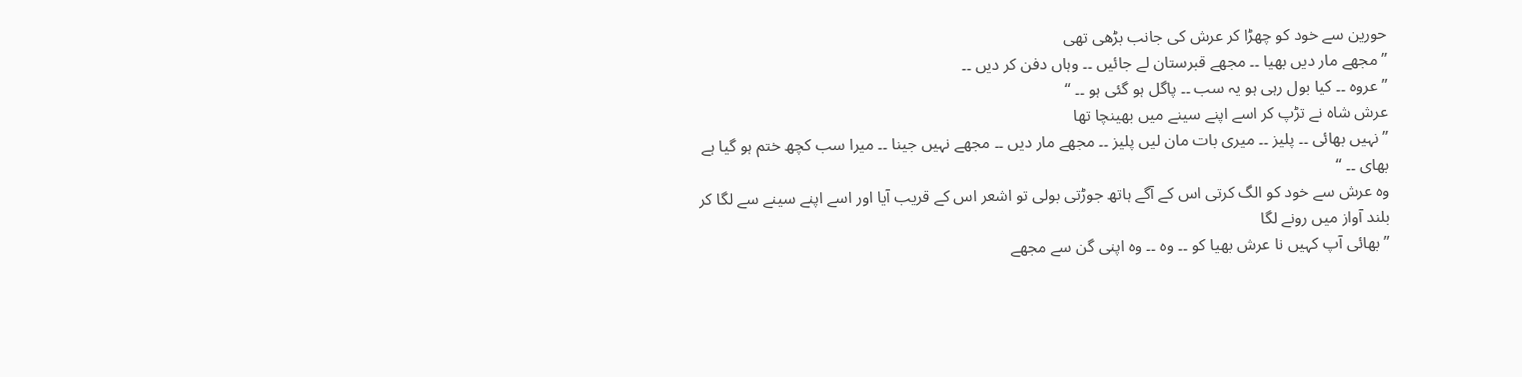حورین سے خود کو چھڑا کر عرش کی جانب بڑھی تھی
” مجھے مار دیں بھیا ۔۔ مجھے قبرستان لے جائیں ۔۔ وہاں دفن کر دیں ۔۔
” عروہ ۔۔ کیا بول رہی ہو یہ سب ۔۔ پاگل ہو گئی ہو ۔۔ “
عرش شاہ نے تڑپ کر اسے اپنے سینے میں بھینچا تھا
” نہیں بھائی ۔۔ پلیز ۔۔ میری بات مان لیں پلیز ۔۔ مجھے مار دیں ۔۔ مجھے نہیں جینا ۔۔ میرا سب کچھ ختم ہو گیا ہے بھای ۔۔ “
وہ عرش سے خود کو الگ کرتی اس کے آگے ہاتھ جوڑتی بولی تو اشعر اس کے قریب آیا اور اسے اپنے سینے سے لگا کر بلند آواز میں رونے لگا
” بھائی آپ کہیں نا عرش بھیا کو ۔۔ وہ ۔۔ وہ اپنی گن سے مجھے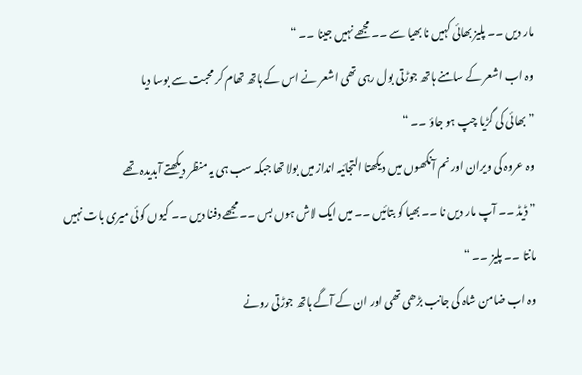مار دیں ۔۔ پلیز بھائی کہیں نا بھیا سے ۔۔ مجھے نہیں جینا ۔۔ “
وہ اب اشعر کے سامنے ہاتھ جوڑتی بول رہی تھی اشعر نے اس کے ہاتھ تھام کر محبت سے بوسا دیا
” بھائی کی گڑیا چپ ہو جاؤ ۔۔ “
وہ عروہ کی ویران اور نم آنکھوں میں دیکھتا التجائیہ انداز میں بولا تھا جبکہ سب ہی یہ منظر دیکھتے آبدیدہ تھے
” ڈیڈ ۔۔ آپ مار دیں نا ۔۔ بھیا کو بتائیں ۔۔ میں ایک لاش ہوں بس ۔۔ مجھے دفنا دیں ۔۔ کیوں کوئی میری بات نہیں مانتا ۔۔ پلیز ۔۔ “
وہ اب ضامن شاہ کی جانب بڑھی تھی اور ان کے آگے ہاتھ جوڑتی رونے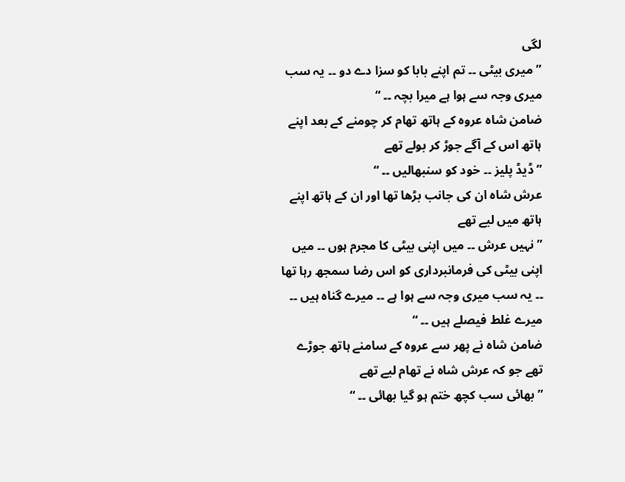لگی
” میری بیٹی ۔۔ تم اپنے بابا کو سزا دے دو ۔۔ یہ سب میری وجہ سے ہوا ہے میرا بچہ ۔۔ “
ضامن شاہ عروہ کے ہاتھ تھام کر چومنے کے بعد اپنے ہاتھ اس کے آگے جوڑ کر بولے تھے
” ڈیڈ پلیز ۔۔ خود کو سنبھالیں ۔۔ “
عرش شاہ ان کی جانب بڑھا تھا اور ان کے ہاتھ اپنے ہاتھ میں لیے تھے
” نہیں عرش ۔۔ میں اپنی بیٹی کا مجرم ہوں ۔۔ میں اپنی بیٹی کی فرمانبرداری کو اس رضا سمجھ رہا تھا ۔۔ یہ سب میری وجہ سے ہوا ہے ۔۔ میرے گناہ ہیں ۔۔ میرے غلط فیصلے ہیں ۔۔ “
ضامن شاہ نے پھر سے عروہ کے سامنے ہاتھ جوڑے تھے جو کہ عرش شاہ نے تھام لیے تھے
” بھائی سب کچھ ختم ہو گیا بھائی ۔۔ “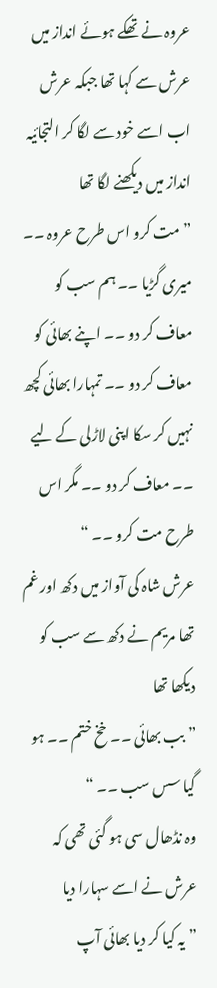عروہ نے تھکے ہوئے انداز میں عرش سے کہا تھا جبکہ عرش اب اسے خود سے لگا کر التجائیہ انداز میں دیکھنے لگا تھا
” مت کرو اس طرح عروہ ۔۔ میری گڑیا ۔۔ ہم سب کو معاف کر دو ۔۔ اپنے بھائی کو معاف کر دو ۔۔ تمہارا بھائی کچھ نہیں کر سکا اپنی لاڑلی کے لیے ۔۔ معاف کر دو ۔۔ مگر اس طرح مت کرو ۔۔ “
عرش شاہ کی آواز میں دکھ اور غم تھا مریم نے دکھ سے سب کو دیکھا تھا
” بب بھائی ۔۔ خخ ختم ۔۔ ہو گیا سس سب ۔۔ “
وہ نڈھال سی ہو گئی تھی کہ عرش نے اسے سہارا دیا
” یہ کیا کر دیا بھائی آپ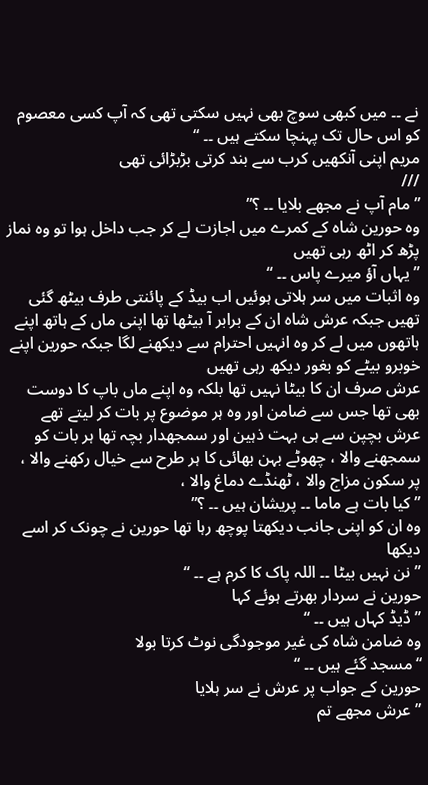نے ۔۔ میں کبھی سوچ بھی نہیں سکتی تھی کہ آپ کسی معصوم کو اس حال تک پہنچا سکتے ہیں ۔۔ “
مریم اپنی آنکھیں کرب سے بند کرتی بڑبڑائی تھی
///
” مام آپ نے مجھے بلایا ۔۔ ؟”
وہ حورین شاہ کے کمرے میں اجازت لے کر جب داخل ہوا تو وہ نماز پڑھ کر اٹھ رہی تھیں
” یہاں آؤ میرے پاس ۔۔ “
وہ اثبات میں سر ہلاتی ہوئیں اب بیڈ کے پائنتی طرف بیٹھ گئی تھیں جبکہ عرش شاہ ان کے برابر آ بیٹھا تھا اپنی ماں کے ہاتھ اپنے ہاتھوں میں لے کر وہ انہیں احترام سے دیکھنے لگا جبکہ حورین اپنے خوبرو بیٹے کو بغور دیکھ رہی تھیں
عرش صرف ان کا بیٹا نہیں تھا بلکہ وہ اپنے ماں باپ کا دوست بھی تھا جس سے ضامن اور وہ ہر موضوع پر بات کر لیتے تھے عرش بچپن سے ہی بہت ذہین اور سمجھدار بچہ تھا ہر بات کو سمجھنے والا ، چھوٹے بہن بھائی کا ہر طرح سے خیال رکھنے والا ، پر سکون مزاج والا ، ٹھنڈے دماغ والا ،
” کیا بات ہے ماما ۔۔ پریشان ہیں ۔۔ ؟”
وہ ان کو اپنی جانب دیکھتا پوچھ رہا تھا حورین نے چونک کر اسے دیکھا
” نن نہیں بیٹا ۔۔ اللہ پاک کا کرم ہے ۔۔ “
حورین نے سردار بھرتے ہوئے کہا
” ڈیڈ کہاں ہیں ۔۔ “
وہ ضامن شاہ کی غیر موجودگی نوٹ کرتا بولا
“مسجد گئے ہیں ۔۔ “
حورین کے جواب پر عرش نے سر ہلایا
” عرش مجھے تم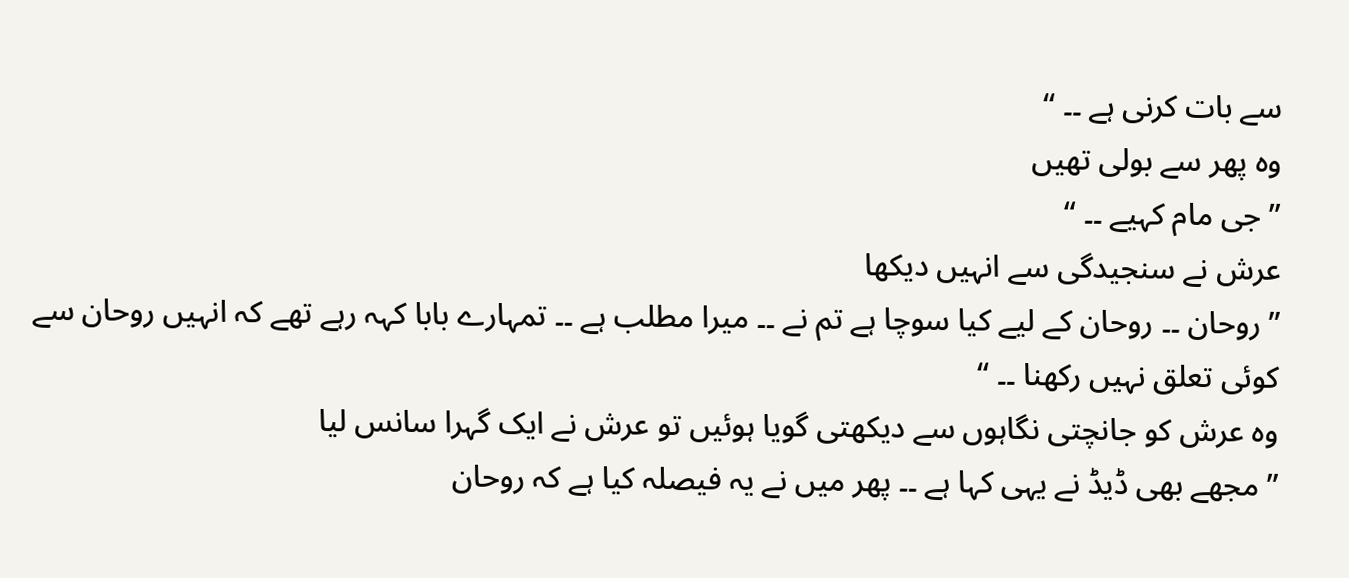سے بات کرنی ہے ۔۔ “
وہ پھر سے بولی تھیں
” جی مام کہیے ۔۔ “
عرش نے سنجیدگی سے انہیں دیکھا
” روحان ۔۔ روحان کے لیے کیا سوچا ہے تم نے ۔۔ میرا مطلب ہے ۔۔ تمہارے بابا کہہ رہے تھے کہ انہیں روحان سے کوئی تعلق نہیں رکھنا ۔۔ “
وہ عرش کو جانچتی نگاہوں سے دیکھتی گویا ہوئیں تو عرش نے ایک گہرا سانس لیا
” مجھے بھی ڈیڈ نے یہی کہا ہے ۔۔ پھر میں نے یہ فیصلہ کیا ہے کہ روحان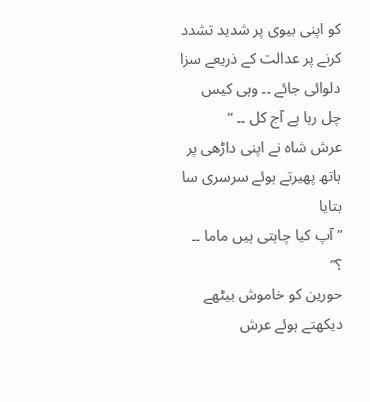کو اپنی بیوی پر شدید تشدد کرنے پر عدالت کے ذریعے سزا دلوائی جائے ۔۔ وہی کیس چل رہا ہے آج کل ۔۔ “
عرش شاہ نے اپنی داڑھی پر ہاتھ پھیرتے ہوئے سرسری سا بتایا
” آپ کیا چاہتی ہیں ماما ۔۔ ؟”
حورین کو خاموش بیٹھے دیکھتے ہوئے عرش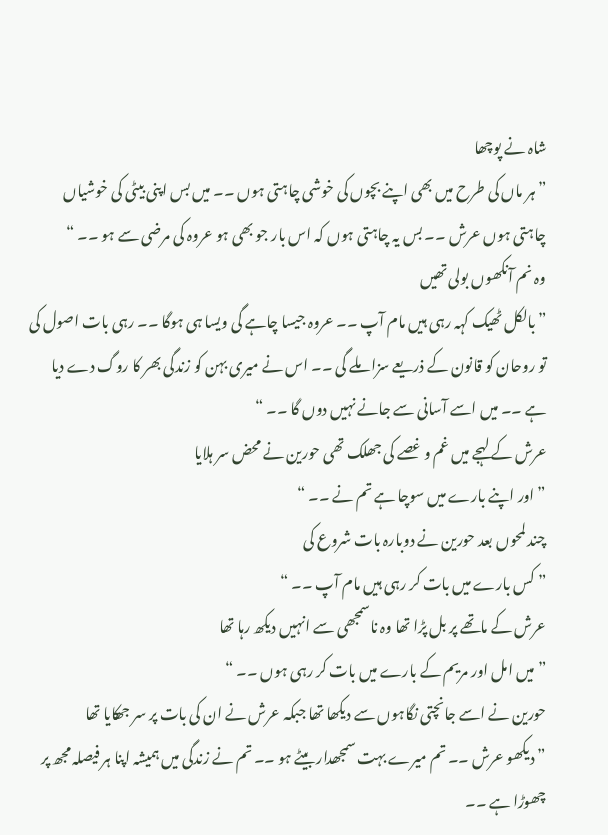شاہ نے پوچھا
” ہر ماں کی طرح میں بھی اپنے بچوں کی خوشی چاہتی ہوں ۔۔ میں بس اپنی بیٹی کی خوشیاں چاہتی ہوں عرش ۔۔ بس یہ چاہتی ہوں کہ اس بار جو بھی ہو عروہ کی مرضی سے ہو ۔۔ “
وہ نم آنکھوں بولی تھیں
” بالکل ٹھیک کہہ رہی ہیں مام آپ ۔۔ عروہ جیسا چاہے گی ویسا ہی ہوگا ۔۔ رہی بات اصول کی تو روحان کو قانون کے ذریعے سزا ملے گی ۔۔ اس نے میری بہن کو زندگی بھر کا روگ دے دیا ہے ۔۔ میں اسے آسانی سے جانے نہیں دوں گا ۔۔ “
عرش کے لہجے میں غم و غصے کی جھلک تھی حورین نے محض سر ہلایا
” اور اپنے بارے میں سوچا ہے تم نے ۔۔ “
چند لمحوں بعد حورین نے دوبارہ بات شروع کی
” کس بارے میں بات کر رہی ہیں مام آپ ۔۔ “
عرش کے ماتھے پر بل پڑا تھا وہ ناسمجھی سے انہیں دیکھ رہا تھا
” میں امل اور مریم کے بارے میں بات کر رہی ہوں ۔۔ “
حورین نے اسے جانچتی نگاہوں سے دیکھا تھا جبکہ عرش نے ان کی بات پر سر جھکایا تھا
” دیکھو عرش ۔۔ تم میرے بہت سمجھدار بیٹے ہو ۔۔ تم نے زندگی میں ہمیشہ اپنا ہر فیصلہ مجھ پر چھوڑا ہے ۔۔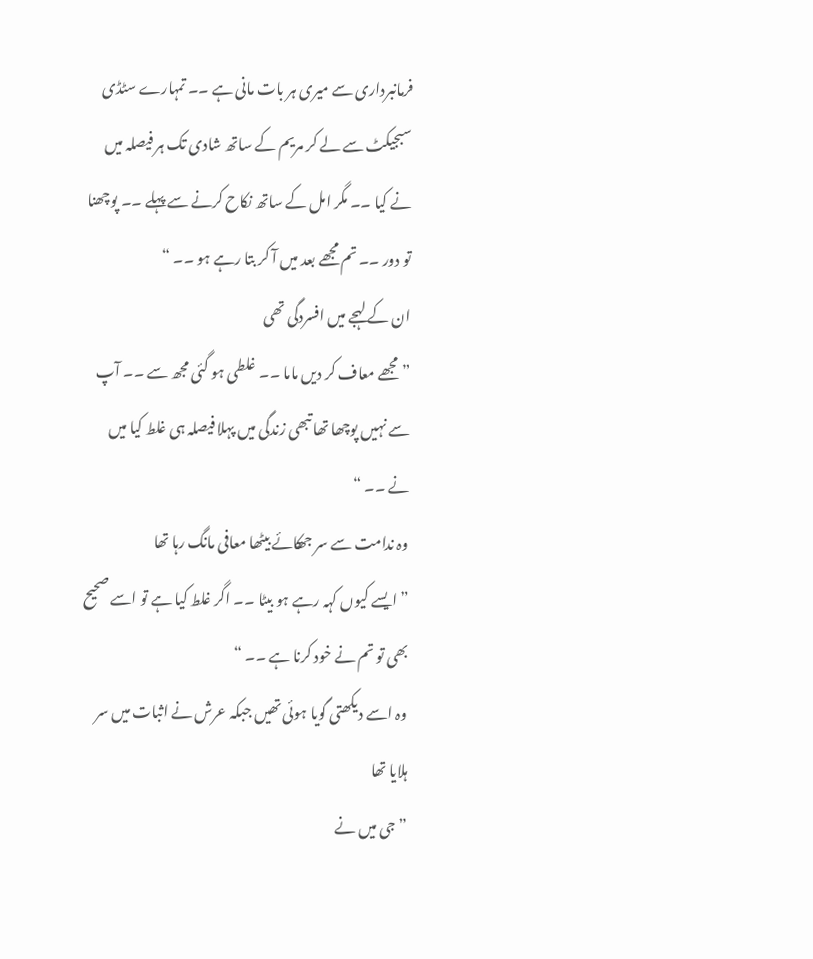فرمانبرداری سے میری ہر بات مانی ہے ۔۔ تمہارے سٹڈی سبجیکٹ سے لے کر مریم کے ساتھ شادی تک ہر فیصلہ میں نے کیا ۔۔ مگر امل کے ساتھ نکاح کرنے سے پہلے ۔۔ پوچھنا تو دور ۔۔ تم مجھے بعد میں آ کر بتا رہے ہو ۔۔ “
ان کے لہجے میں افسردگی تھی
” مجھے معاف کر دیں ماما ۔۔ غلطی ہو گئی مجھ سے ۔۔ آپ سے نہیں پوچھا تھا تبھی زندگی میں پہلا فیصلہ ہی غلط کیا میں نے ۔۔ “
وہ ندامت سے سر جھکائے بیٹھا معافی مانگ رہا تھا
” ایسے کیوں کہہ رہے ہو بیٹا ۔۔ اگر غلط کیا ہے تو اسے صحیح بھی تو تم نے خود کرنا ہے ۔۔ “
وہ اسے دیکھتی گویا ہوئی تھیں جبکہ عرش نے اثبات میں سر ہلایا تھا
” جی میں نے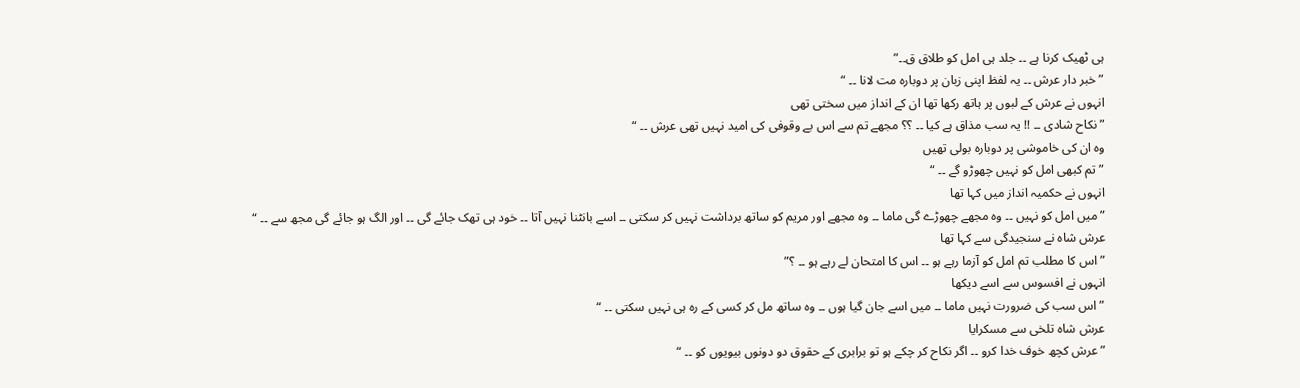ہی ٹھیک کرنا ہے ۔۔ جلد ہی امل کو طلاق ق۔۔”
” خبر دار عرش ۔۔ یہ لفظ اپنی زبان پر دوبارہ مت لانا ۔۔ “
انہوں نے عرش کے لبوں پر ہاتھ رکھا تھا ان کے انداز میں سختی تھی
” نکاح شادی ۔۔ !! یہ سب مذاق ہے کیا ۔۔ ؟؟ مجھے تم سے اس بے وقوفی کی امید نہیں تھی عرش ۔۔ “
وہ ان کی خاموشی پر دوبارہ بولی تھیں
” تم کبھی امل کو نہیں چھوڑو گے ۔۔ “
انہوں نے حکمیہ انداز میں کہا تھا
” میں امل کو نہیں ۔۔ وہ مجھے چھوڑے گی ماما ۔۔ وہ مجھے اور مریم کو ساتھ برداشت نہیں کر سکتی ۔۔ اسے بانٹنا نہیں آتا ۔۔ خود ہی تھک جائے گی ۔۔ اور الگ ہو جائے گی مجھ سے ۔۔ “
عرش شاہ نے سنجیدگی سے کہا تھا
” اس کا مطلب تم امل کو آزما رہے ہو ۔۔ اس کا امتحان لے رہے ہو ۔۔ ؟”
انہوں نے افسوس سے اسے دیکھا
” اس سب کی ضرورت نہیں ماما ۔۔ میں اسے جان گیا ہوں ۔۔ وہ ساتھ مل کر کسی کے رہ ہی نہیں سکتی ۔۔ “
عرش شاہ تلخی سے مسکرایا
” عرش کچھ خوف خدا کرو ۔۔ اگر نکاح کر چکے ہو تو برابری کے حقوق دو دونوں بیویوں کو ۔۔ “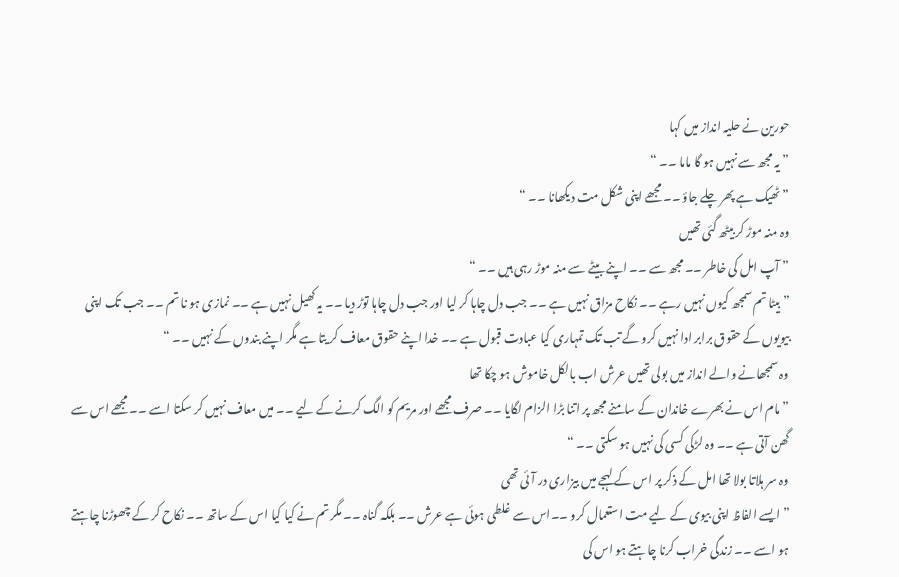حورین نے حلیہ انداز میں کہا
” یہ مجھ سے نہیں ہو گا ماما ۔۔ “
” ٹھیک ہے پھر چلے جاؤ ۔۔ مجھے اپنی شکل مت دیکھانا ۔۔ “
وہ منہ موڑ کر بیٹھ گئی تھیں
” آپ امل کی خاطر ۔۔ مجھ سے ۔۔ اپنے بیٹے سے منہ موڑ رہی ہیں ۔۔ “
” بیٹا تم سمجھ کیوں نہیں رہے ۔۔ نکاح مزاق نہیں ہے ۔۔ جب دل چاہا کر لیا اور جب دل چاہا توڑ دیا ۔۔ یہ کھیل نہیں ہے ۔۔ نمازی ہو نا تم ۔۔ جب تک اپنی بیویوں کے حقوق برابر ادا نہیں کرو گے تب تک تمہاری کیا عبادت قبول ہے ۔۔ خدا اپنے حقوق معاف کر یتا ہے مگر اپنے بندوں کے نہیں ۔۔ “
وہ سمجھانے والے انداز میں بولی تھیں عرش اب بالکل خاموش ہو چکا تھا
” مام اس نے بھرے خاندان کے سامنے مجھ پر اتنا بڑا الزام لگایا ۔۔ صرف مجھے اور مریم کو الگ کرنے کے لیے ۔۔ میں معاف نہیں کر سکتا اسے ۔۔ مجھے اس سے گھن آتی ہے ۔۔ وہ لڑکی کسی کی نہیں ہو سکتی ۔۔ “
وہ سر ہلاتا بولا تھا امل کے ذکر پر اس کے لہجے میں بیزاری در آئی تھی
” ایسے الفاظ اپنی بیوی کے لیے مت استعمال کرو ۔۔اس سے غلطی ہوئی ہے عرش ۔۔ بلکہ گناہ ۔۔ مگر تم نے کیا کیا اس کے ساتھ ۔۔ نکاح کر کے چھوڑنا چاہتے ہو اسے ۔۔ زندگی خراب کرنا چاہتے ہو اس کی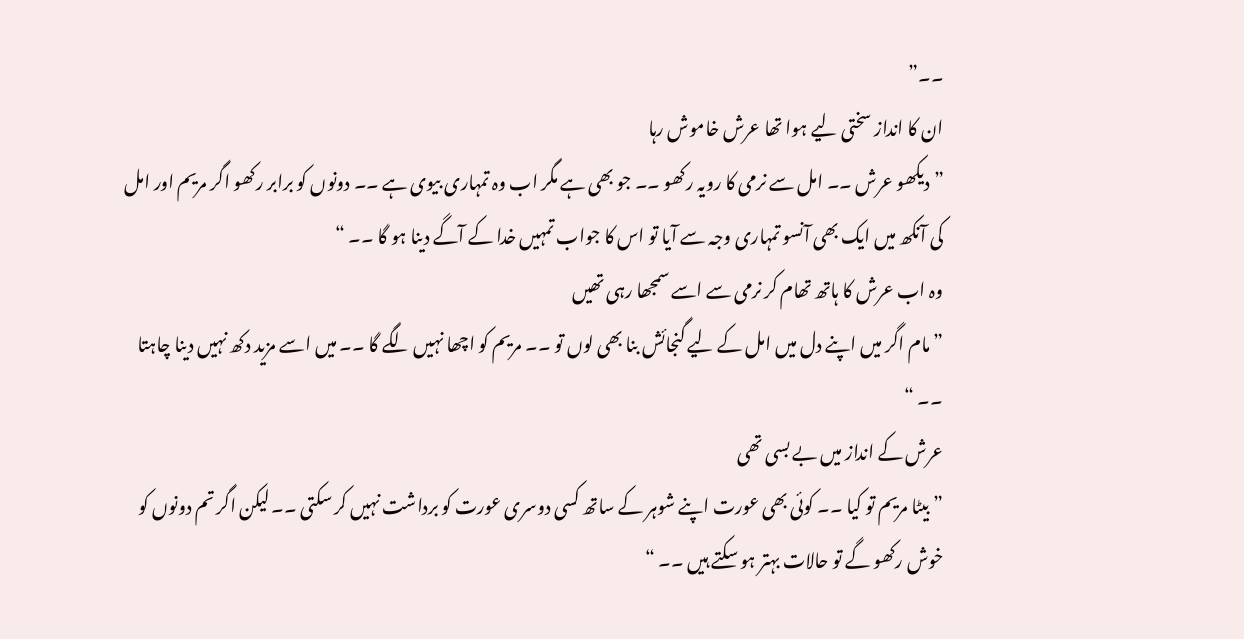۔۔”
ان کا انداز سختی لیے ہوا تھا عرش خاموش رہا
” دیکھو عرش ۔۔ امل سے نرمی کا رویہ رکھو ۔۔ جو بھی ہے مگر اب وہ تمہاری بیوی ہے ۔۔ دونوں کو برابر رکھو اگر مریم اور امل کی آنکھ میں ایک بھی آنسو تمہاری وجہ سے آیا تو اس کا جواب تمہیں خدا کے آگے دینا ہو گا ۔۔ “
وہ اب عرش کا ہاتھ تھام کر نرمی سے اسے سمجھا رہی تھیں
” مام اگر میں اپنے دل میں امل کے لیے گنجائش بنا بھی لوں تو ۔۔ مریم کو اچھا نہیں لگے گا ۔۔ میں اسے مزید دکھ نہیں دینا چاہتا ۔۔ “
عرش کے انداز میں بے بسی تھی
” بیٹا مریم تو کیا ۔۔ کوئی بھی عورت اپنے شوہر کے ساتھ کسی دوسری عورت کو برداشت نہیں کر سکتی ۔۔ لیکن اگر تم دونوں کو خوش رکھو گے تو حالات بہتر ہو سکتے ہیں ۔۔ “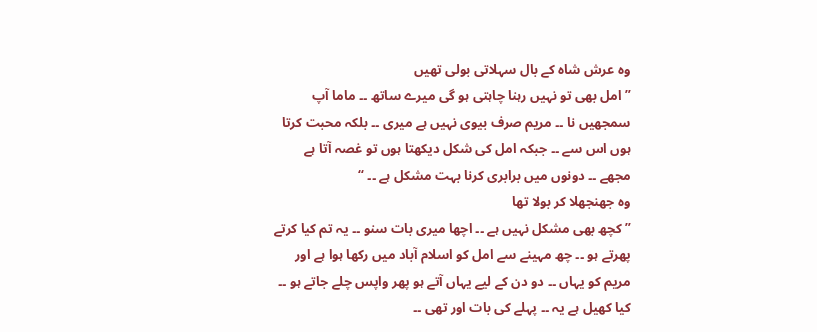وہ عرش شاہ کے بال سہلاتی بولی تھیں
” امل بھی تو نہیں رہنا چاہتی ہو گی میرے ساتھ ۔۔ ماما آپ سمجھیں نا ۔۔ مریم صرف بیوی نہیں ہے میری ۔۔ بلکہ محبت کرتا ہوں اس سے ۔۔ جبکہ امل کی شکل دیکھتا ہوں تو غصہ آتا ہے مجھے ۔۔ دونوں میں برابری کرنا بہت مشکل ہے ۔۔ “
وہ جھنجھلا کر بولا تھا
” کچھ بھی مشکل نہیں ہے ۔۔ اچھا میری بات سنو ۔۔ یہ تم کیا کرتے پھرتے ہو ۔۔ چھ مہینے سے امل کو اسلام آباد میں رکھا ہوا ہے اور مریم کو یہاں ۔۔ دو دن کے لیے یہاں آتے ہو پھر واپس چلے جاتے ہو ۔۔ کیا کھیل ہے یہ ۔۔ پہلے کی بات اور تھی ۔۔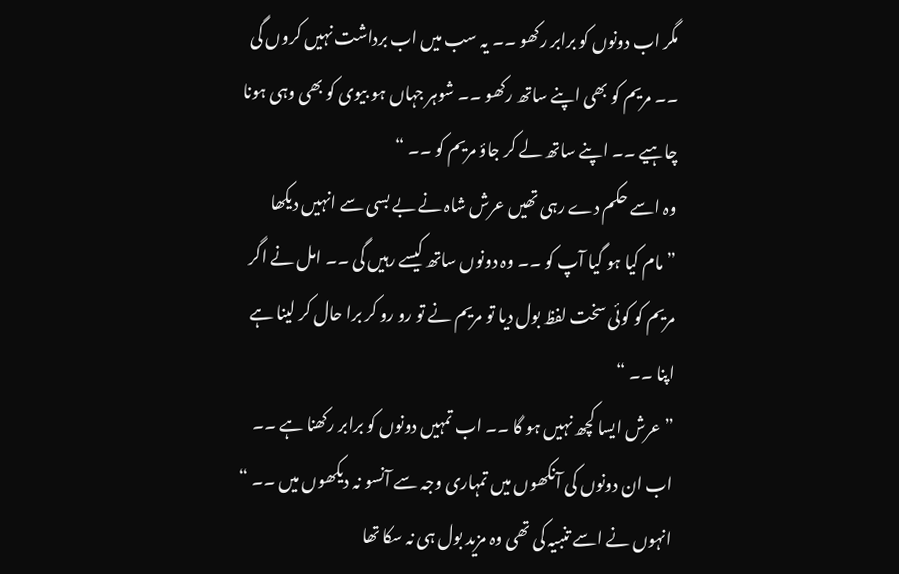مگر اب دونوں کو برابر رکھو ۔۔ یہ سب میں اب برداشت نہیں کروں گی ۔۔ مریم کو بھی اپنے ساتھ رکھو ۔۔ شوہر جہاں ہو بیوی کو بھی وہی ہونا چاہیے ۔۔ اپنے ساتھ لے کر جاؤ مریم کو ۔۔ “
وہ اسے حکم دے رہی تھیں عرش شاہ نے بے بسی سے انہیں دیکھا
” مام کیا ہو گیا آپ کو ۔۔ وہ دونوں ساتھ کیسے رہیں گی ۔۔ امل نے اگر مریم کو کوئی سخت لفظ بول دیا تو مریم نے تو رو رو کر برا حال کر لینا ہے اپنا ۔۔ “
” عرش ایسا کچھ نہیں ہو گا ۔۔ اب تمہیں دونوں کو برابر رکھنا ہے ۔۔ اب ان دونوں کی آنکھوں میں تمہاری وجہ سے آنسو نہ دیکھوں میں ۔۔ “
انہوں نے اسے تنبیہ کی تھی وہ مزید بول ہی نہ سکا تھا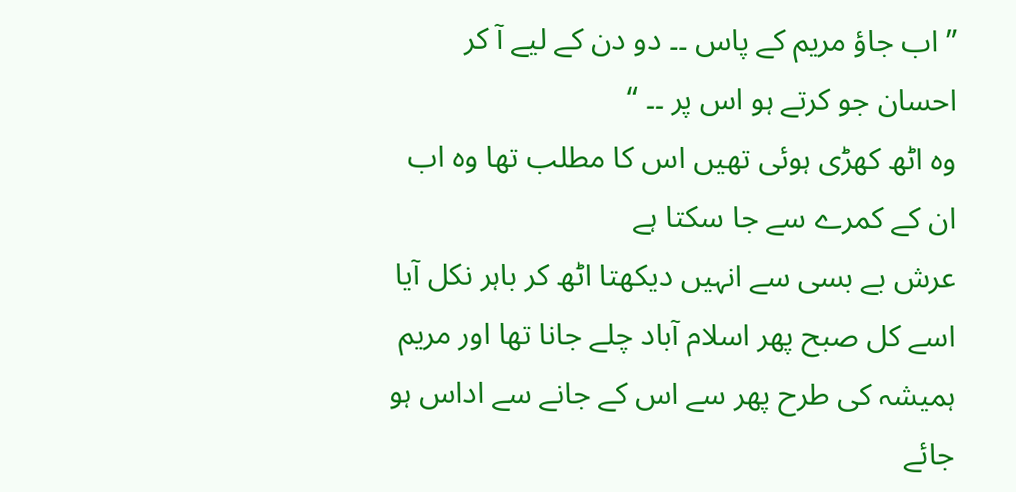” اب جاؤ مریم کے پاس ۔۔ دو دن کے لیے آ کر احسان جو کرتے ہو اس پر ۔۔ “
وہ اٹھ کھڑی ہوئی تھیں اس کا مطلب تھا وہ اب ان کے کمرے سے جا سکتا ہے
عرش بے بسی سے انہیں دیکھتا اٹھ کر باہر نکل آیا اسے کل صبح پھر اسلام آباد چلے جانا تھا اور مریم ہمیشہ کی طرح پھر سے اس کے جانے سے اداس ہو جائے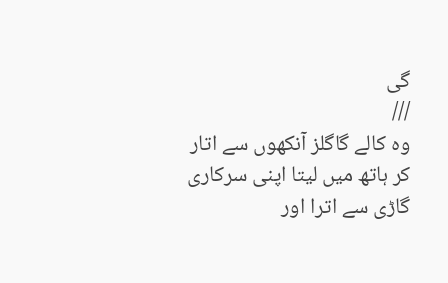گی
///
وہ کالے گاگلز آنکھوں سے اتار کر ہاتھ میں لیتا اپنی سرکاری گاڑی سے اترا اور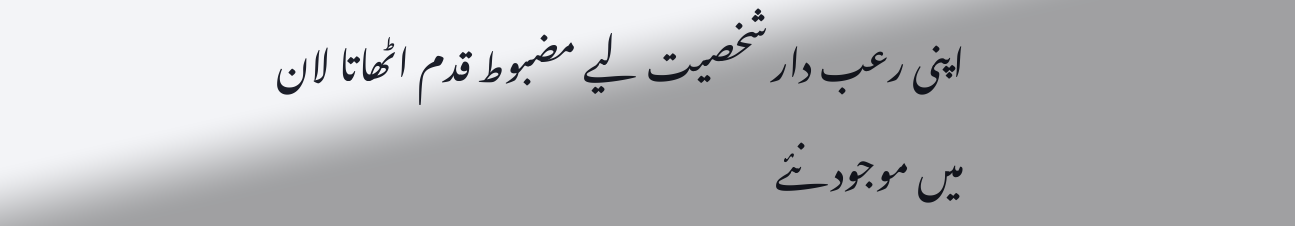اپنی رعب دار شخصیت لیے مضبوط قدم اٹھاتا لان میں موجود نئے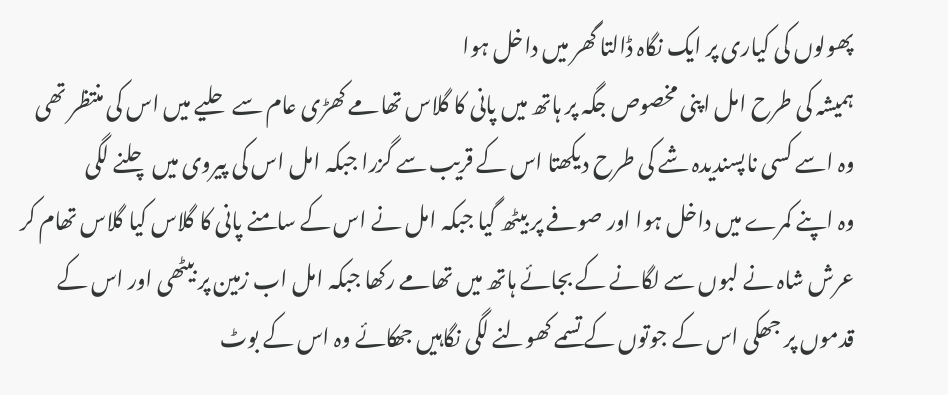پھولوں کی کیاری پر ایک نگاہ ڈالتا گھر میں داخل ہوا
ہمیشہ کی طرح امل اپنی مخصوص جگہ پر ہاتھ میں پانی کا گلاس تھامے کھڑی عام سے حلیے میں اس کی منتظر تھی وہ اسے کسی ناپسندیدہ شے کی طرح دیکھتا اس کے قریب سے گزرا جبکہ امل اس کی پیروی میں چلنے لگی
وہ اپنے کمرے میں داخل ہوا اور صوفے پر بیٹھ گیا جبکہ امل نے اس کے سامنے پانی کا گلاس کیا گلاس تھام کر عرش شاہ نے لبوں سے لگانے کے بجائے ہاتھ میں تھامے رکھا جبکہ امل اب زمین پر بیٹھی اور اس کے قدموں پر جھکی اس کے جوتوں کے تسمے کھولنے لگی نگاہیں جھکائے وہ اس کے بوٹ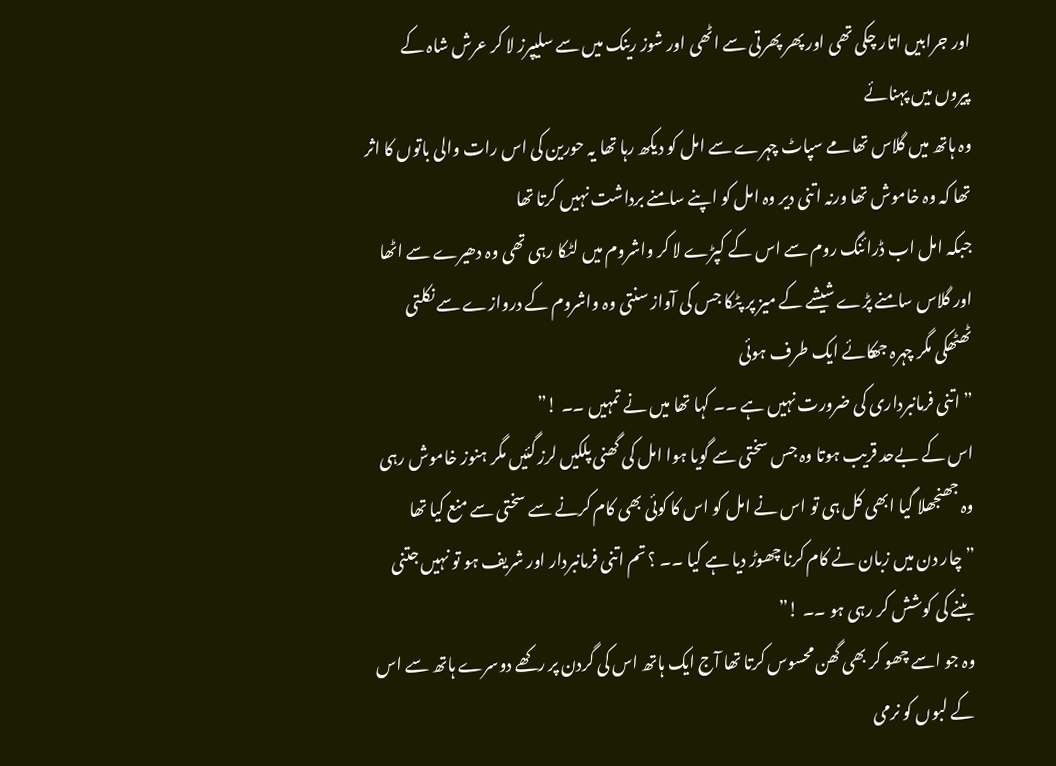اور جرابیں اتار چکی تھی اور پھر پھرتی سے اٹھی اور شوز رینک میں سے سلیپرز لا کر عرش شاہ کے پیروں میں پہنائے
وہ ہاتھ میں گلاس تھامے سپاٹ چہرے سے امل کو دیکھ رہا تھا یہ حورین کی اس رات والی باتوں کا اثر تھا کہ وہ خاموش تھا ورنہ اتنی دیر وہ امل کو اپنے سامنے برداشت نہیں کرتا تھا
جبکہ امل اب ڈرائنگ روم سے اس کے کپڑے لا کر واشروم میں لٹکا رہی تھی وہ دھیرے سے اٹھا اور گلاس سامنے پڑے شیشے کے میز پر پٹکا جس کی آواز سنتی وہ واشروم کے دروازے سے نکلتی ٹھٹھکی مگر چہرہ جھکائے ایک طرف ہوئی
” اتنی فرمانبرداری کی ضرورت نہیں ہے ۔۔ کہا تھا میں نے تمہیں ۔۔ !”
اس کے بےحد قریب ہوتا وہ جس سختی سے گویا ہوا امل کی گھنی پلکیں لرز گئیں مگر ہنوز خاموش رہی وہ جھنجھلا گیا ابھی کل ہی تو اس نے امل کو اس کا کوئی بھی کام کرنے سے سختی سے منع کیا تھا
” چار دن میں زبان نے کام کرنا چھوڑ دیا ہے کیا ۔۔ ؟ تم اتنی فرمانبردار اور شریف ہو تو نہیں جتنی بننے کی کوشش کر رہی ہو ۔۔ !”
وہ جو اسے چھو کر بھی گھن محسوس کرتا تھا آج ایک ہاتھ اس کی گردن پر رکھے دوسرے ہاتھ سے اس کے لبوں کو نرمی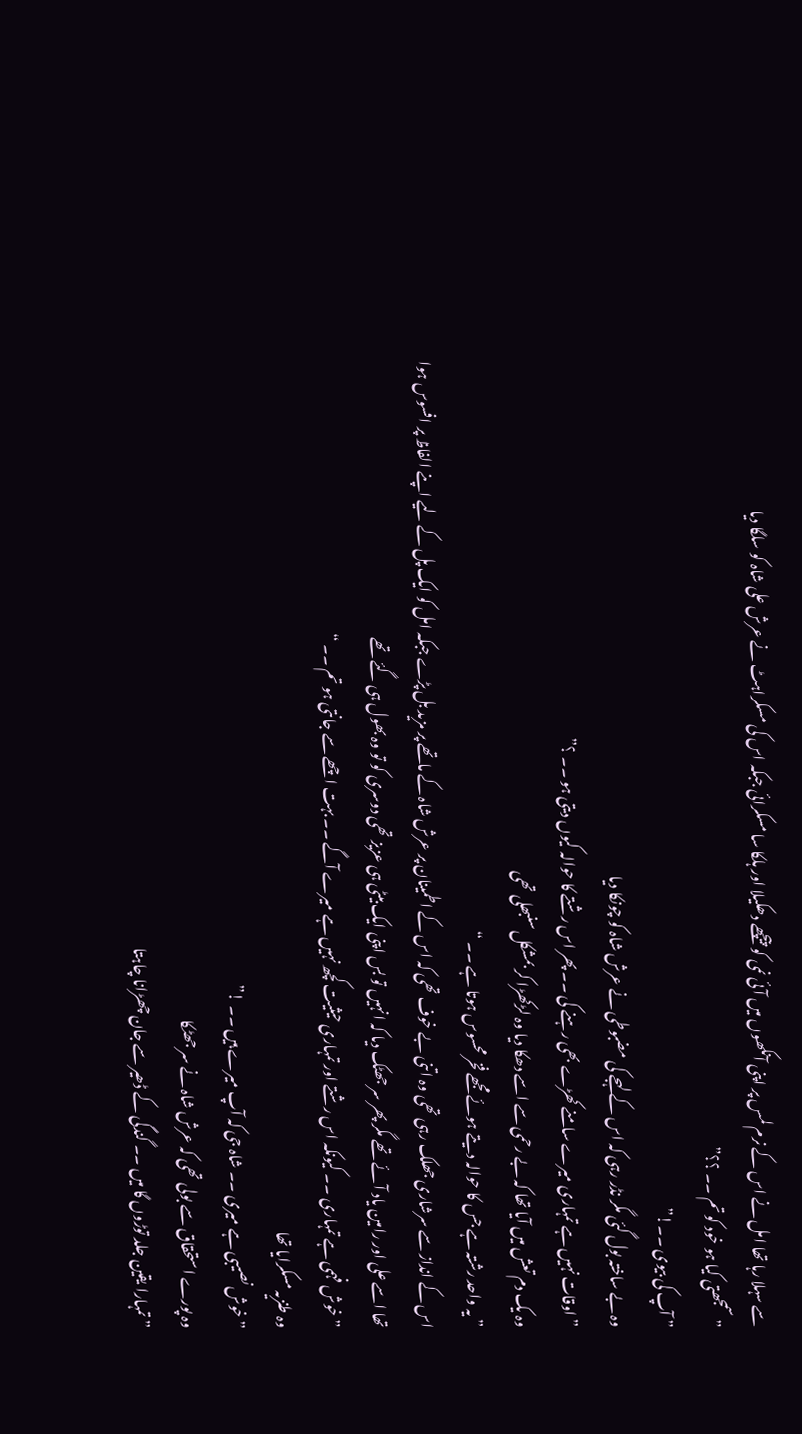سے سہلا رہا تھا امل نے اس کے نرم لمس پر اپنی آنکھوں میں آئی نمی کو پیچھے دھکیلا اور ہلکا سا مسکرائی جبکہ اس کی مسکراہٹ نے عرش علی شاہ کو سلگا دیا
” سمجھتی کیا ہو خود کو تم ۔۔ ؟؟”
” آپ کی بیوی ۔۔!”
وہ بے ساختہ بول گئی مگر نڈر رہی کہ اس کے لہجے کی مضبوطی نے عرش شاہ کو چونکا دیا
” اوقات نہیں ہے تمہاری میرے سامنے کھڑے بھی رہنے کی ۔۔ پھر اس رشتے کا حوالہ کیوں دیتی ہو ۔۔ ؟”
وہ یک دم تعش میں آیا تھا کہ بے رحمی سے اسے دھکا دیا وہ لڑکھڑا کر بمشکل سنبھلی تھی
” یہ واحد رشتہ ہے جس کا حوالہ دیتے ہوئے مجھے فخر محسوس ہوتا ہے ۔۔ “
اس کے انداز سے سرشاری جھلک رہی تھی وہ اتنی بے خوف تھی کہ اس کے اطمینان پر عرش شاہ کے ماتھے پر مزید بل پڑے جبکہ امل کو ایک پل کے لیے اپنے الفاظ پر افسوس ہوا تھا اسے علی اور رامین یاد آئے تھے مگر پھر سر جھٹک دیا کہ انہیں تو بس اپنی ایک بیٹی ہی عزیز تھی دوسری کو تو وہ بھول ہی گئے تھے
” خوش فہمی ہے تمہاری ۔۔ کیونکہ اس رشتے اور تمہاری حیثیت کچھ نہیں ہے میرے آگے ۔۔ بہت اچھے سے جانتی ہو تم ۔۔ “
وہ طنزیہ مسکرایا تھا
” خوش نصیبی ہے میری ۔۔ شاہ جی کہ آپ میرے ہیں ۔۔ !”
وہ پورے استحقاق سے بولی تھی کہ عرش شاہ نے سر جھٹکا
” تمہارا یقین جلد توڑوں گا میں ۔۔ گندگی کے ڈھیر سے جان چھڑانا چاہتا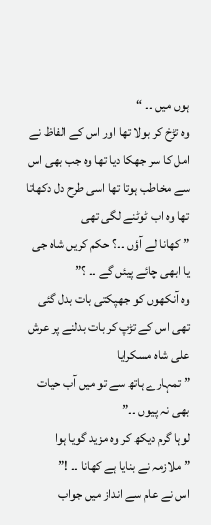ہوں میں ۔۔ “
وہ تڑخ کر بولا تھا اور اس کے الفاظ نے امل کا سر جھکا دیا تھا وہ جب بھی اس سے مخاطب ہوتا تھا اسی طرح دل دکھاتا تھا وہ اب ٹوٹنے لگی تھی
” کھانا لے آؤں ۔۔؟ حکم کریں شاہ جی یا ابھی چائے پیئں گے ۔۔ ؟”
وہ آنکھوں کو جھپکتی بات بدل گئی تھی اس کے تڑپ کر بات بدلنے پر عرش علی شاہ مسکرایا
” تمہارے ہاتھ سے تو میں آب حیات بھی نہ پیوں ۔۔”
لوہا گرم دیکھ کر وہ مزید گویا ہوا
” ملازمہ نے بنایا ہے کھانا ۔۔ !”
اس نے عام سے انداز میں جواب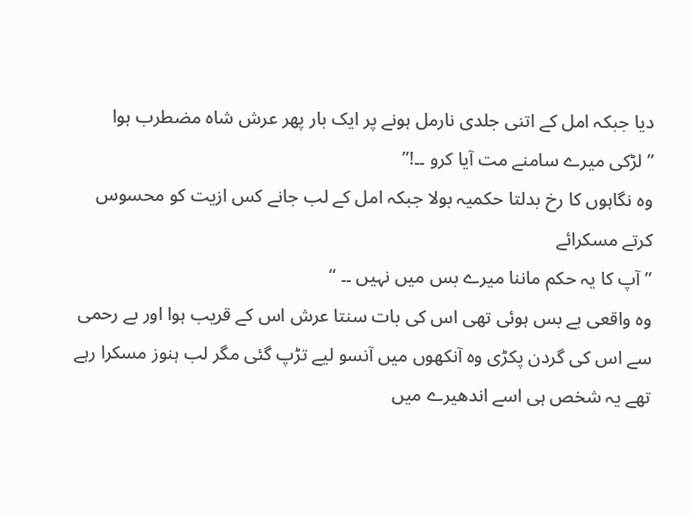دیا جبکہ امل کے اتنی جلدی نارمل ہونے پر ایک بار پھر عرش شاہ مضطرب ہوا
” لڑکی میرے سامنے مت آیا کرو ۔۔!”
وہ نگاہوں کا رخ بدلتا حکمیہ بولا جبکہ امل کے لب جانے کس ازیت کو محسوس کرتے مسکرائے
” آپ کا یہ حکم ماننا میرے بس میں نہیں ۔۔ “
وہ واقعی بے بس ہوئی تھی اس کی بات سنتا عرش اس کے قریب ہوا اور بے رحمی سے اس کی گردن پکڑی وہ آنکھوں میں آنسو لیے تڑپ گئی مگر لب ہنوز مسکرا رہے تھے یہ شخص ہی اسے اندھیرے میں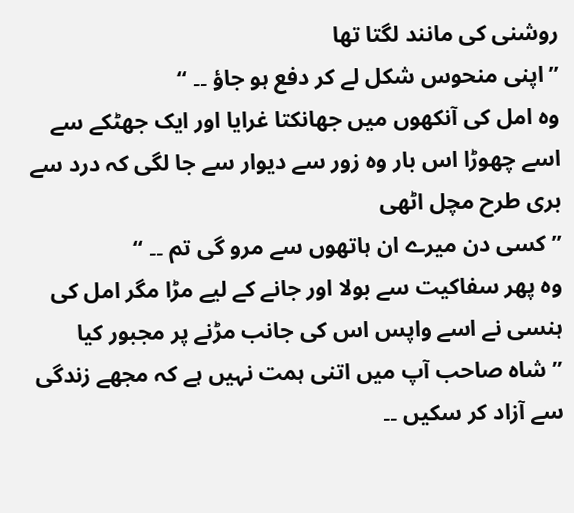روشنی کی مانند لگتا تھا
” اپنی منحوس شکل لے کر دفع ہو جاؤ ۔۔ “
وہ امل کی آنکھوں میں جھانکتا غرایا اور ایک جھٹکے سے اسے چھوڑا اس بار وہ زور سے دیوار سے جا لگی کہ درد سے بری طرح مچل اٹھی
” کسی دن میرے ان ہاتھوں سے مرو گی تم ۔۔ “
وہ پھر سفاکیت سے بولا اور جانے کے لیے مڑا مگر امل کی ہنسی نے اسے واپس اس کی جانب مڑنے پر مجبور کیا
” شاہ صاحب آپ میں اتنی ہمت نہیں ہے کہ مجھے زندگی سے آزاد کر سکیں ۔۔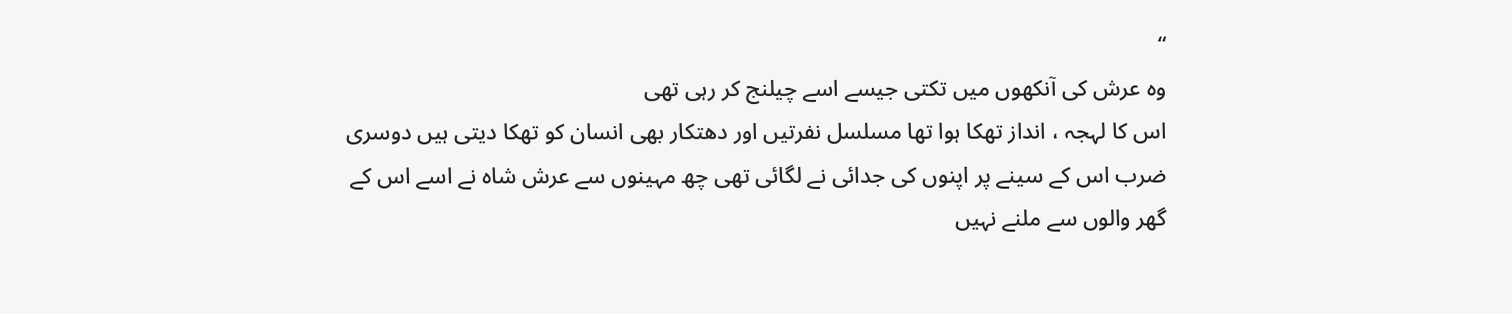“
وہ عرش کی آنکھوں میں تکتی جیسے اسے چیلنج کر رہی تھی
اس کا لہجہ ، انداز تھکا ہوا تھا مسلسل نفرتیں اور دھتکار بھی انسان کو تھکا دیتی ہیں دوسری ضرب اس کے سینے پر اپنوں کی جدائی نے لگائی تھی چھ مہینوں سے عرش شاہ نے اسے اس کے گھر والوں سے ملنے نہیں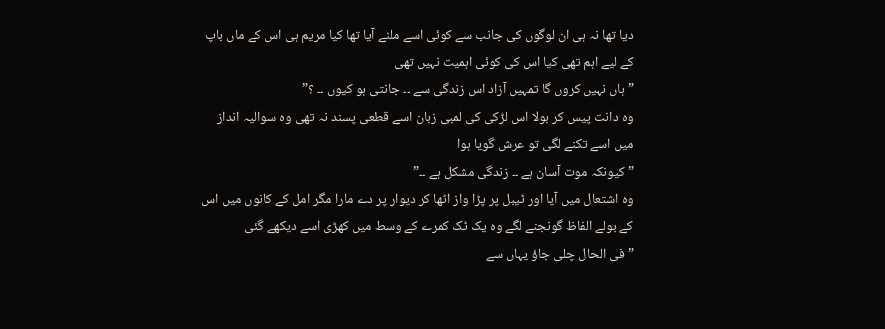دیا تھا نہ ہی ان لوگوں کی جانب سے کوئی اسے ملنے آیا تھا کیا مریم ہی اس کے ماں باپ کے لیے اہم تھی کیا اس کی کوئی اہمیت نہیں تھی
” ہاں نہیں کروں گا تمہیں آزاد اس زندگی سے ۔۔ جانتی ہو کیوں ۔۔ ؟”
وہ دانت پیس کر بولا اس لڑکی کی لمبی زبان اسے قطعی پسند نہ تھی وہ سوالیہ انداز میں اسے تکنے لگی تو عرش گویا ہوا
” کیونکہ موت آسان ہے ۔۔ زندگی مشکل ہے ۔۔”
وہ اشتعال میں آیا اور ٹیبل پر پڑا واز اٹھا کر دیوار پر دے مارا مگر امل کے کانوں میں اس کے بولے الفاظ گونجنے لگے وہ یک ٹک کمرے کے وسط میں کھڑی اسے دیکھے گئی
” فی الحال چلی جاؤ یہاں سے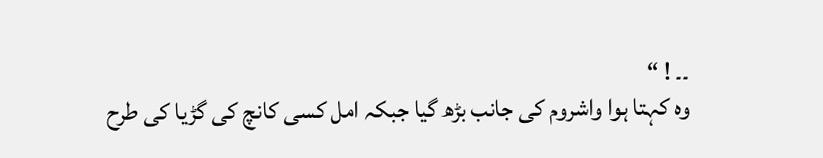۔۔ ! “
وہ کہتا ہوا واشروم کی جانب بڑھ گیا جبکہ امل کسی کانچ کی گڑیا کی طرح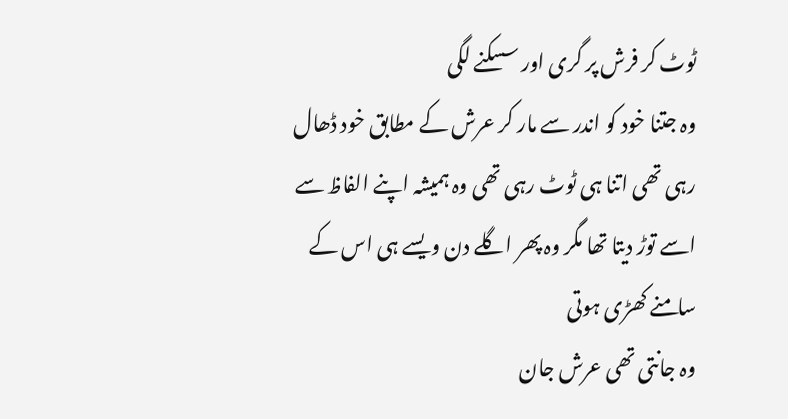ٹوٹ کر فرش پر گری اور سسکنے لگی
وہ جتنا خود کو اندر سے مار کر عرش کے مطابق خود ڈھال رہی تھی اتنا ہی ٹوٹ رہی تھی وہ ہمیشہ اپنے الفاظ سے اسے توڑ دیتا تھا مگر وہ پھر اگلے دن ویسے ہی اس کے سامنے کھڑی ہوتی
وہ جانتی تھی عرش جان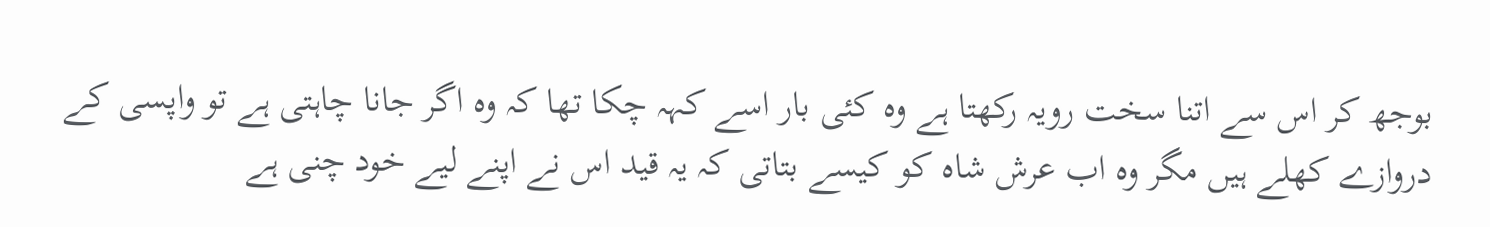بوجھ کر اس سے اتنا سخت رویہ رکھتا ہے وہ کئی بار اسے کہہ چکا تھا کہ وہ اگر جانا چاہتی ہے تو واپسی کے دروازے کھلے ہیں مگر وہ اب عرش شاہ کو کیسے بتاتی کہ یہ قید اس نے اپنے لیے خود چنی ہے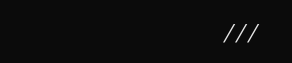///